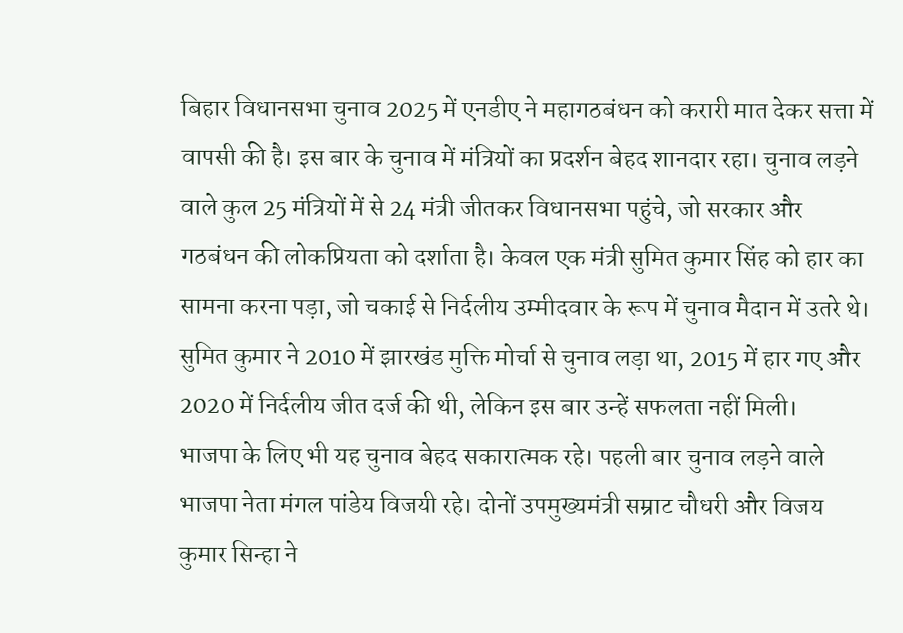बिहार विधानसभा चुनाव 2025 में एनडीए ने महागठबंधन को करारी मात देकर सत्ता में वापसी की है। इस बार के चुनाव में मंत्रियों का प्रदर्शन बेहद शानदार रहा। चुनाव लड़ने वाले कुल 25 मंत्रियों में से 24 मंत्री जीतकर विधानसभा पहुंचे, जो सरकार और गठबंधन की लोकप्रियता को दर्शाता है। केवल एक मंत्री सुमित कुमार सिंह को हार का सामना करना पड़ा, जो चकाई से निर्दलीय उम्मीदवार के रूप में चुनाव मैदान में उतरे थे। सुमित कुमार ने 2010 में झारखंड मुक्ति मोर्चा से चुनाव लड़ा था, 2015 में हार गए और 2020 में निर्दलीय जीत दर्ज की थी, लेकिन इस बार उन्हें सफलता नहीं मिली।
भाजपा के लिए भी यह चुनाव बेहद सकारात्मक रहे। पहली बार चुनाव लड़ने वाले भाजपा नेता मंगल पांडेय विजयी रहे। दोनों उपमुख्यमंत्री सम्राट चौधरी और विजय कुमार सिन्हा ने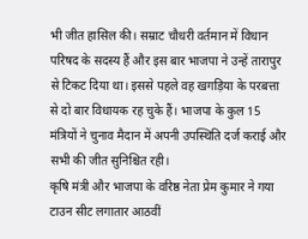भी जीत हासिल की। सम्राट चौधरी वर्तमान में विधान परिषद के सदस्य हैं और इस बार भाजपा ने उन्हें तारापुर से टिकट दिया था। इससे पहले वह खगड़िया के परबत्ता से दो बार विधायक रह चुके हैं। भाजपा के कुल 15 मंत्रियों ने चुनाव मैदान में अपनी उपस्थिति दर्ज कराई और सभी की जीत सुनिश्चित रही।
कृषि मंत्री और भाजपा के वरिष्ठ नेता प्रेम कुमार ने गया टाउन सीट लगातार आठवीं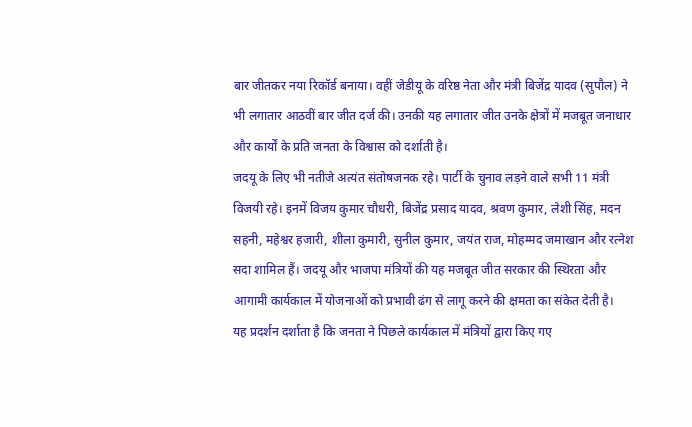बार जीतकर नया रिकॉर्ड बनाया। वहीं जेडीयू के वरिष्ठ नेता और मंत्री बिजेंद्र यादव (सुपौल) ने भी लगातार आठवीं बार जीत दर्ज की। उनकी यह लगातार जीत उनके क्षेत्रों में मजबूत जनाधार और कार्यों के प्रति जनता के विश्वास को दर्शाती है।
जदयू के लिए भी नतीजे अत्यंत संतोषजनक रहे। पार्टी के चुनाव लड़ने वाले सभी 11 मंत्री विजयी रहे। इनमें विजय कुमार चौधरी, बिजेंद्र प्रसाद यादव, श्रवण कुमार, लेशी सिंह, मदन सहनी, महेश्वर हजारी, शीला कुमारी, सुनील कुमार, जयंत राज, मोहम्मद जमाखान और रत्नेश सदा शामिल हैं। जदयू और भाजपा मंत्रियों की यह मजबूत जीत सरकार की स्थिरता और आगामी कार्यकाल में योजनाओं को प्रभावी ढंग से लागू करने की क्षमता का संकेत देती है।
यह प्रदर्शन दर्शाता है कि जनता ने पिछले कार्यकाल में मंत्रियों द्वारा किए गए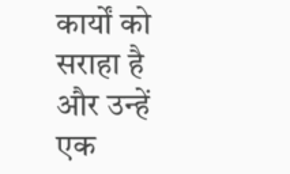कार्यों को सराहा है और उन्हें एक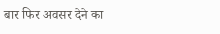बार फिर अवसर देने का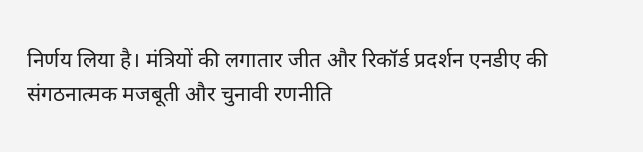निर्णय लिया है। मंत्रियों की लगातार जीत और रिकॉर्ड प्रदर्शन एनडीए की संगठनात्मक मजबूती और चुनावी रणनीति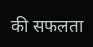की सफलता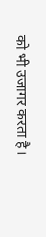को भी उजागर करता है।